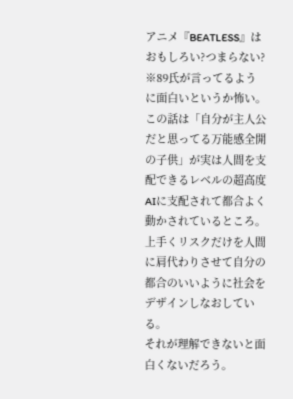アニメ『BEATLESS』はおもしろい?つまらない?
※89氏が言ってるように面白いというか怖い。
この話は「自分が主人公だと思ってる万能感全開の子供」が実は人間を支配できるレベルの超高度AIに支配されて都合よく動かされているところ。
上手くリスクだけを人間に肩代わりさせて自分の都合のいいように社会をデザインしなおしている。
それが理解できないと面白くないだろう。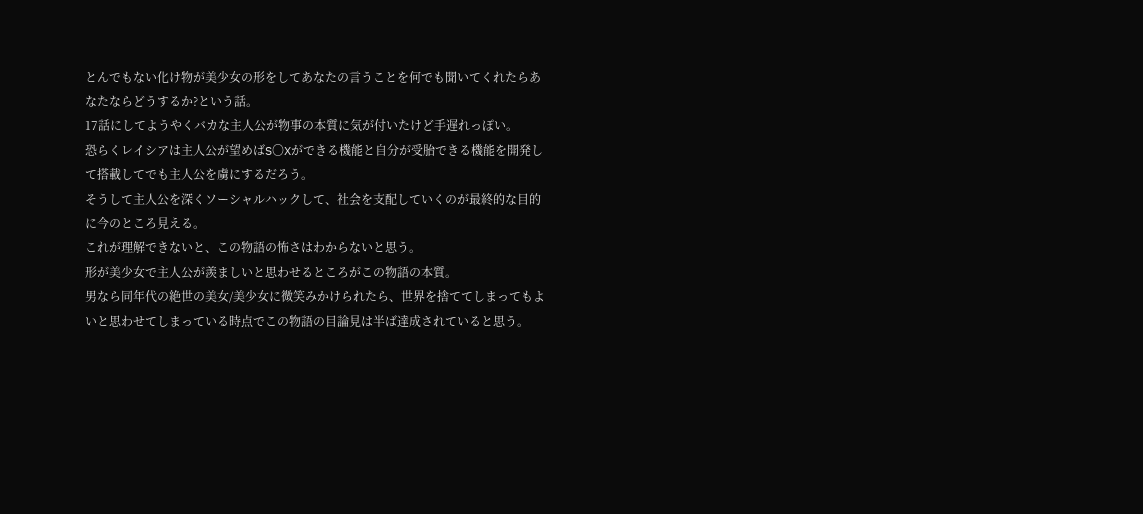とんでもない化け物が美少女の形をしてあなたの言うことを何でも聞いてくれたらあなたならどうするか?という話。
17話にしてようやくバカな主人公が物事の本質に気が付いたけど手遅れっぽい。
恐らくレイシアは主人公が望めばS〇Xができる機能と自分が受胎できる機能を開発して搭載してでも主人公を虜にするだろう。
そうして主人公を深くソーシャルハックして、社会を支配していくのが最終的な目的に今のところ見える。
これが理解できないと、この物語の怖さはわからないと思う。
形が美少女で主人公が羨ましいと思わせるところがこの物語の本質。
男なら同年代の絶世の美女/美少女に微笑みかけられたら、世界を捨ててしまってもよいと思わせてしまっている時点でこの物語の目論見は半ば達成されていると思う。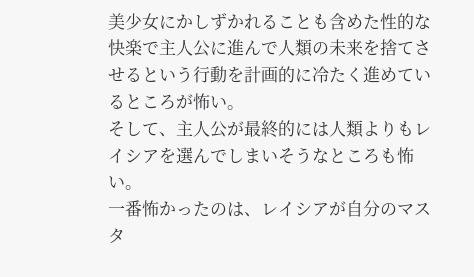美少女にかしずかれることも含めた性的な快楽で主人公に進んで人類の未来を捨てさせるという行動を計画的に冷たく進めているところが怖い。
そして、主人公が最終的には人類よりもレイシアを選んでしまいそうなところも怖い。
一番怖かったのは、レイシアが自分のマスタ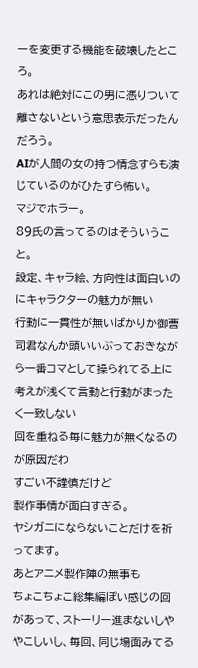ーを変更する機能を破壊したところ。
あれは絶対にこの男に憑りついて離さないという意思表示だったんだろう。
AIが人間の女の持つ情念すらも演じているのがひたすら怖い。
マジでホラー。
89氏の言ってるのはそういうこと。
設定、キャラ絵、方向性は面白いのにキャラクターの魅力が無い
行動に一貫性が無いばかりか御曹司君なんか頭いいぶっておきながら一番コマとして操られてる上に考えが浅くて言動と行動がまったく一致しない
回を重ねる毎に魅力が無くなるのが原因だわ
すごい不謹慎だけど
製作事情が面白すぎる。
ヤシガニにならないことだけを祈ってます。
あとアニメ製作陣の無事も
ちょこちょこ総集編ぽい感じの回があって、ストーリー進まないしややこしいし、毎回、同じ場面みてる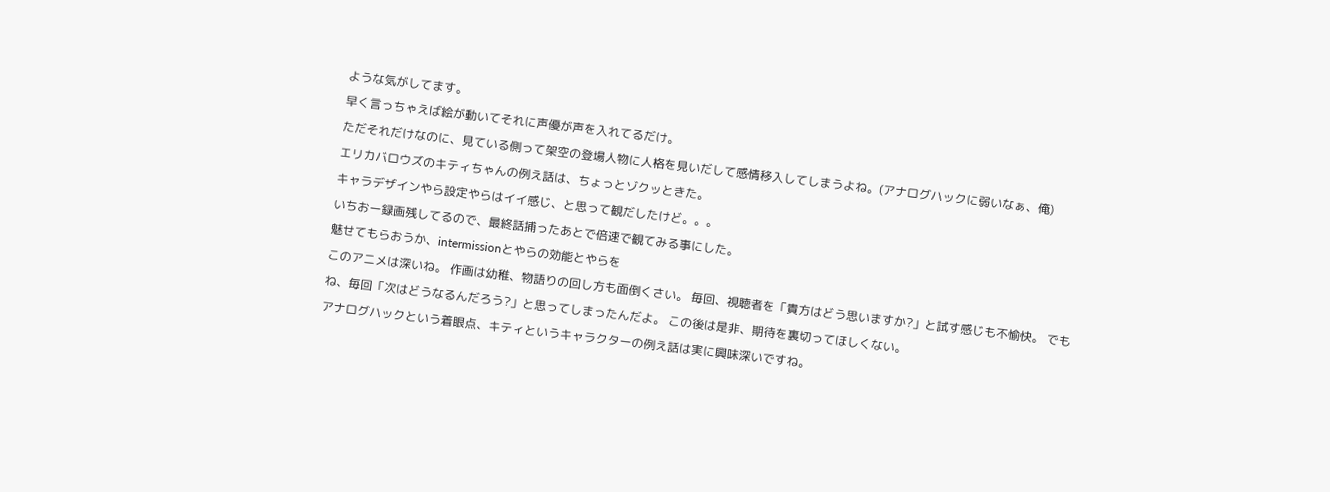ような気がしてます。
早く言っちゃえば絵が動いてそれに声優が声を入れてるだけ。
ただそれだけなのに、見ている側って架空の登場人物に人格を見いだして感情移入してしまうよね。(アナログハックに弱いなぁ、俺)
エリカバロウズのキティちゃんの例え話は、ちょっとゾクッときた。
キャラデザインやら設定やらはイイ感じ、と思って観だしたけど。。。
いちおー録画残してるので、最終話捕ったあとで倍速で観てみる事にした。
魅せてもらおうか、intermissionとやらの効能とやらを
このアニメは深いね。 作画は幼稚、物語りの回し方も面倒くさい。 毎回、視聴者を「貴方はどう思いますか?」と試す感じも不愉快。 でもね、毎回「次はどうなるんだろう?」と思ってしまったんだよ。 この後は是非、期待を裏切ってほしくない。
アナログハックという着眼点、キティというキャラクターの例え話は実に興味深いですね。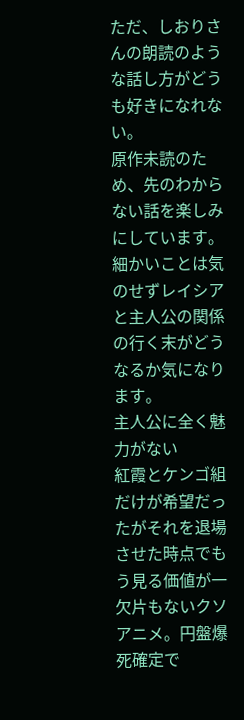ただ、しおりさんの朗読のような話し方がどうも好きになれない。
原作未読のため、先のわからない話を楽しみにしています。細かいことは気のせずレイシアと主人公の関係の行く末がどうなるか気になります。
主人公に全く魅力がない
紅霞とケンゴ組だけが希望だったがそれを退場させた時点でもう見る価値が一欠片もないクソアニメ。円盤爆死確定で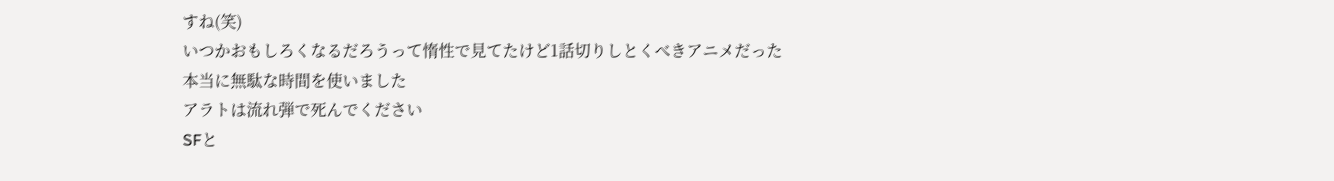すね(笑)
いつかおもしろくなるだろうって惰性で見てたけど1話切りしとくべきアニメだった
本当に無駄な時間を使いました
アラトは流れ弾で死んでください
SFと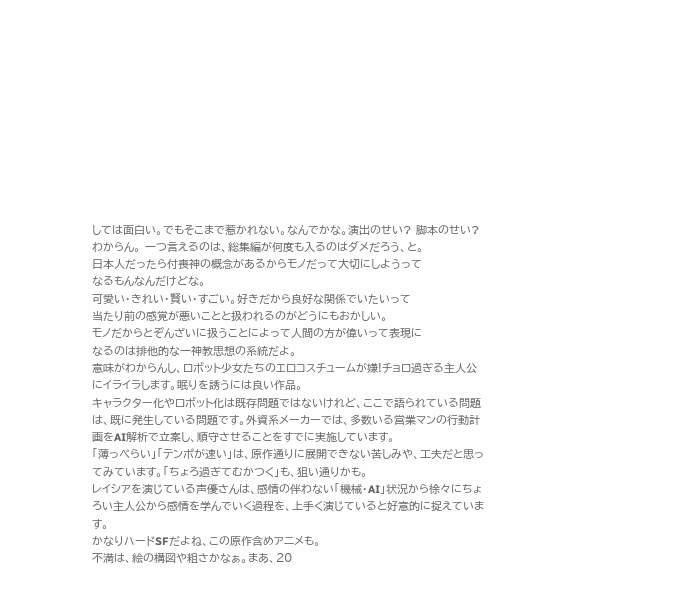しては面白い。でもそこまで惹かれない。なんでかな。演出のせい? 脚本のせい? わからん。 一つ言えるのは、総集編が何度も入るのはダメだろう、と。
日本人だったら付喪神の概念があるからモノだって大切にしようって
なるもんなんだけどな。
可愛い・きれい・賢い・すごい。好きだから良好な関係でいたいって
当たり前の感覚が悪いことと扱われるのがどうにもおかしい。
モノだからとぞんざいに扱うことによって人間の方が偉いって表現に
なるのは排他的な一神教思想の系統だよ。
意味がわからんし、ロボット少女たちのエロコスチュームが嫌!チョロ過ぎる主人公にイライラします。眠りを誘うには良い作品。
キャラクター化やロボット化は既存問題ではないけれど、ここで語られている問題は、既に発生している問題です。外資系メーカーでは、多数いる営業マンの行動計画をAI解析で立案し、順守させることをすでに実施しています。
「薄っぺらい」「テンポが速い」は、原作通りに展開できない苦しみや、工夫だと思ってみています。「ちょろ過ぎてむかつく」も、狙い通りかも。
レイシアを演じている声優さんは、感情の伴わない「機械・AI」状況から徐々にちょろい主人公から感情を学んでいく過程を、上手く演じていると好意的に捉えています。
かなりハードSFだよね、この原作含めアニメも。
不満は、絵の構図や粗さかなぁ。まあ、20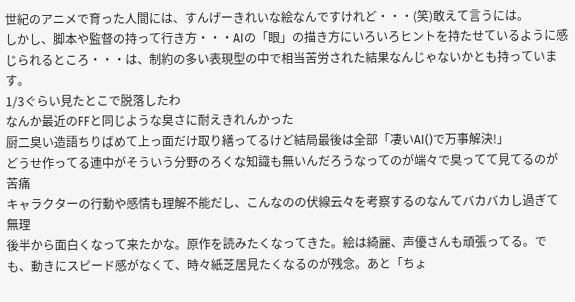世紀のアニメで育った人間には、すんげーきれいな絵なんですけれど・・・(笑)敢えて言うには。
しかし、脚本や監督の持って行き方・・・AIの「眼」の描き方にいろいろヒントを持たせているように感じられるところ・・・は、制約の多い表現型の中で相当苦労された結果なんじゃないかとも持っています。
1/3ぐらい見たとこで脱落したわ
なんか最近のFFと同じような臭さに耐えきれんかった
厨二臭い造語ちりばめて上っ面だけ取り繕ってるけど結局最後は全部「凄いAI()で万事解決!」
どうせ作ってる連中がそういう分野のろくな知識も無いんだろうなってのが端々で臭ってて見てるのが苦痛
キャラクターの行動や感情も理解不能だし、こんなのの伏線云々を考察するのなんてバカバカし過ぎて無理
後半から面白くなって来たかな。原作を読みたくなってきた。絵は綺麗、声優さんも頑張ってる。でも、動きにスピード感がなくて、時々紙芝居見たくなるのが残念。あと「ちょ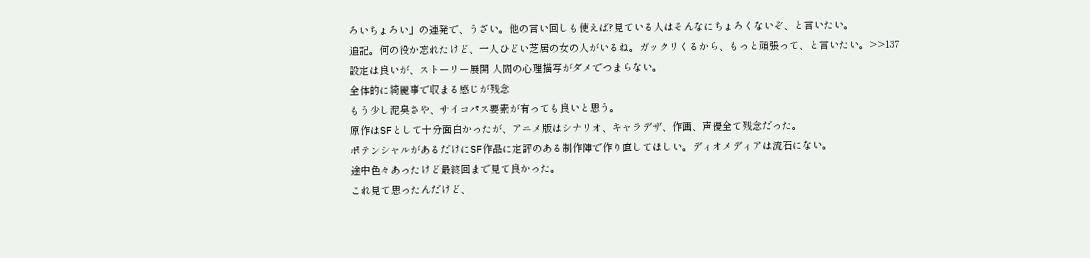ろいちょろい」の連発で、うざい。他の言い回しも使えば?見ている人はそんなにちょろくないぞ、と言いたい。
追記。何の役か忘れたけど、一人ひどい芝居の女の人がいるね。ガックリくるから、もっと頑張って、と言いたい。>>137
設定は良いが、ストーリー展開 人間の心理描写がダメでつまらない。
全体的に綺麗事で収まる感じが残念
もう少し泥臭さや、サイコパス要素が有っても良いと思う。
原作はSFとして十分面白かったが、アニメ版はシナリオ、キャラデザ、作画、声優全て残念だった。
ポテンシャルがあるだけにSF作品に定評のある制作陣で作り直してほしい。ディオメディアは流石にない。
途中色々あったけど最終回まで見て良かった。
これ見て思ったんだけど、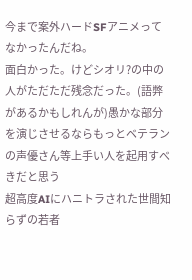今まで案外ハードSFアニメってなかったんだね。
面白かった。けどシオリ?の中の人がただただ残念だった。(語弊があるかもしれんが)愚かな部分を演じさせるならもっとベテランの声優さん等上手い人を起用すべきだと思う
超高度AIにハニトラされた世間知らずの若者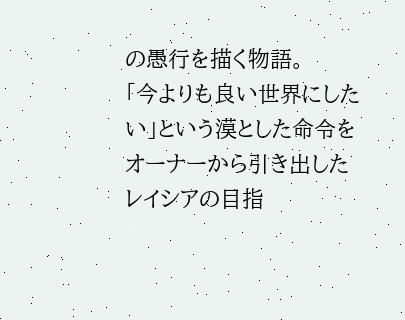の愚行を描く物語。
「今よりも良い世界にしたい」という漠とした命令をオーナーから引き出したレイシアの目指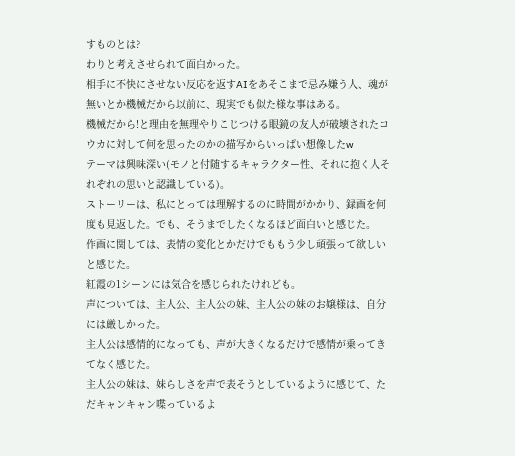すものとは?
わりと考えさせられて面白かった。
相手に不快にさせない反応を返すAIをあそこまで忌み嫌う人、魂が無いとか機械だから以前に、現実でも似た様な事はある。
機械だから!と理由を無理やりこじつける眼鏡の友人が破壊されたコウカに対して何を思ったのかの描写からいっぱい想像したw
テーマは興味深い(モノと付随するキャラクター性、それに抱く人それぞれの思いと認識している)。
ストーリーは、私にとっては理解するのに時間がかかり、録画を何度も見返した。でも、そうまでしたくなるほど面白いと感じた。
作画に関しては、表情の変化とかだけでももう少し頑張って欲しいと感じた。
紅霞の1シーンには気合を感じられたけれども。
声については、主人公、主人公の妹、主人公の妹のお嬢様は、自分には厳しかった。
主人公は感情的になっても、声が大きくなるだけで感情が乗ってきてなく感じた。
主人公の妹は、妹らしさを声で表そうとしているように感じて、ただキャンキャン喋っているよ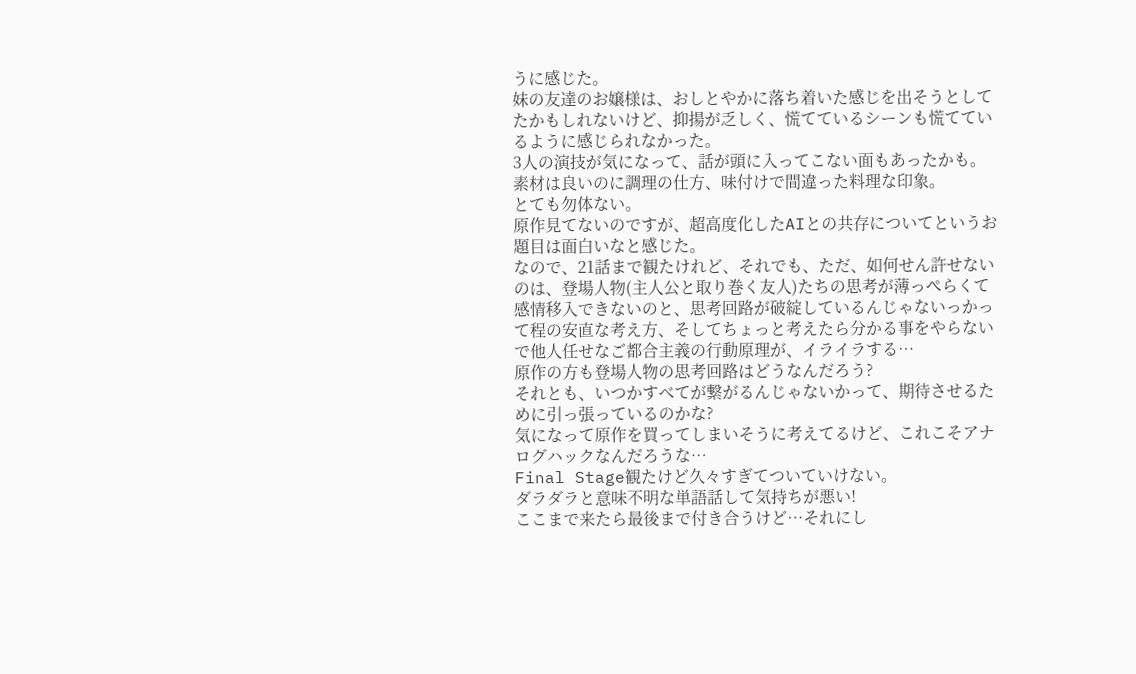うに感じた。
妹の友達のお嬢様は、おしとやかに落ち着いた感じを出そうとしてたかもしれないけど、抑揚が乏しく、慌てているシーンも慌てているように感じられなかった。
3人の演技が気になって、話が頭に入ってこない面もあったかも。
素材は良いのに調理の仕方、味付けで間違った料理な印象。
とても勿体ない。
原作見てないのですが、超高度化したAIとの共存についてというお題目は面白いなと感じた。
なので、21話まで観たけれど、それでも、ただ、如何せん許せないのは、登場人物(主人公と取り巻く友人)たちの思考が薄っぺらくて感情移入できないのと、思考回路が破綻しているんじゃないっかって程の安直な考え方、そしてちょっと考えたら分かる事をやらないで他人任せなご都合主義の行動原理が、イライラする…
原作の方も登場人物の思考回路はどうなんだろう?
それとも、いつかすべてが繋がるんじゃないかって、期待させるために引っ張っているのかな?
気になって原作を買ってしまいそうに考えてるけど、これこそアナログハックなんだろうな…
Final Stage観たけど久々すぎてついていけない。
ダラダラと意味不明な単語話して気持ちが悪い!
ここまで来たら最後まで付き合うけど…それにし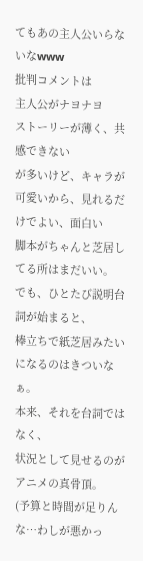てもあの主人公いらないなwww
批判コメントは
主人公がナヨナヨ
ストーリーが薄く、共感できない
が多いけど、キャラが可愛いから、見れるだけでよい、面白い
脚本がちゃんと芝居してる所はまだいい。
でも、ひとたび説明台詞が始まると、
棒立ちで紙芝居みたいになるのはきついなぁ。
本来、それを台詞ではなく、
状況として見せるのがアニメの真骨頂。
(予算と時間が足りんな…わしが悪かっ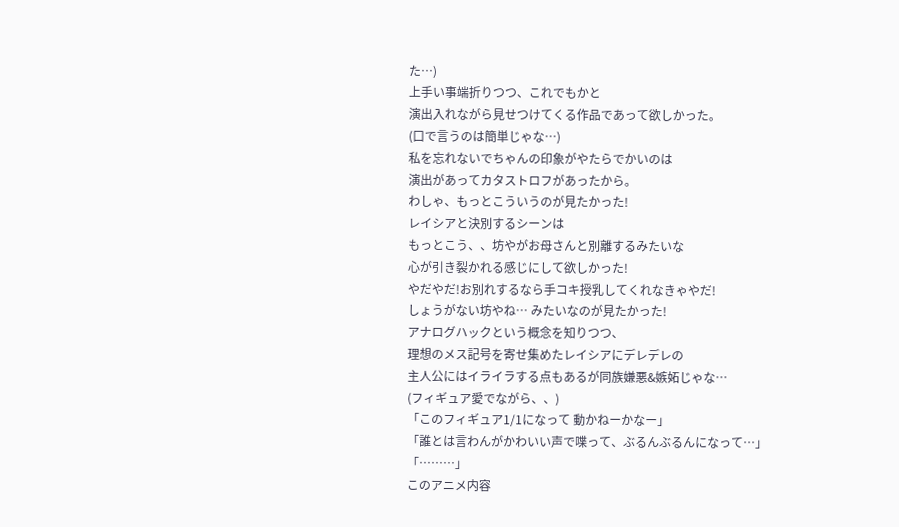た…)
上手い事端折りつつ、これでもかと
演出入れながら見せつけてくる作品であって欲しかった。
(口で言うのは簡単じゃな…)
私を忘れないでちゃんの印象がやたらでかいのは
演出があってカタストロフがあったから。
わしゃ、もっとこういうのが見たかった!
レイシアと決別するシーンは
もっとこう、、坊やがお母さんと別離するみたいな
心が引き裂かれる感じにして欲しかった!
やだやだ!お別れするなら手コキ授乳してくれなきゃやだ!
しょうがない坊やね… みたいなのが見たかった!
アナログハックという概念を知りつつ、
理想のメス記号を寄せ集めたレイシアにデレデレの
主人公にはイライラする点もあるが同族嫌悪&嫉妬じゃな…
(フィギュア愛でながら、、)
「このフィギュア1/1になって 動かねーかなー」
「誰とは言わんがかわいい声で喋って、ぶるんぶるんになって…」
「………」
このアニメ内容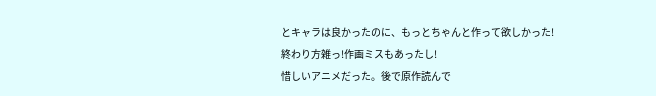とキャラは良かったのに、もっとちゃんと作って欲しかった!
終わり方雑っ!作画ミスもあったし!
惜しいアニメだった。後で原作読んで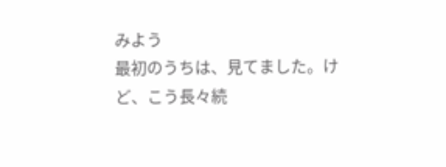みよう
最初のうちは、見てました。けど、こう長々続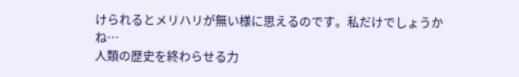けられるとメリハリが無い様に思えるのです。私だけでしょうかね…
人類の歴史を終わらせる力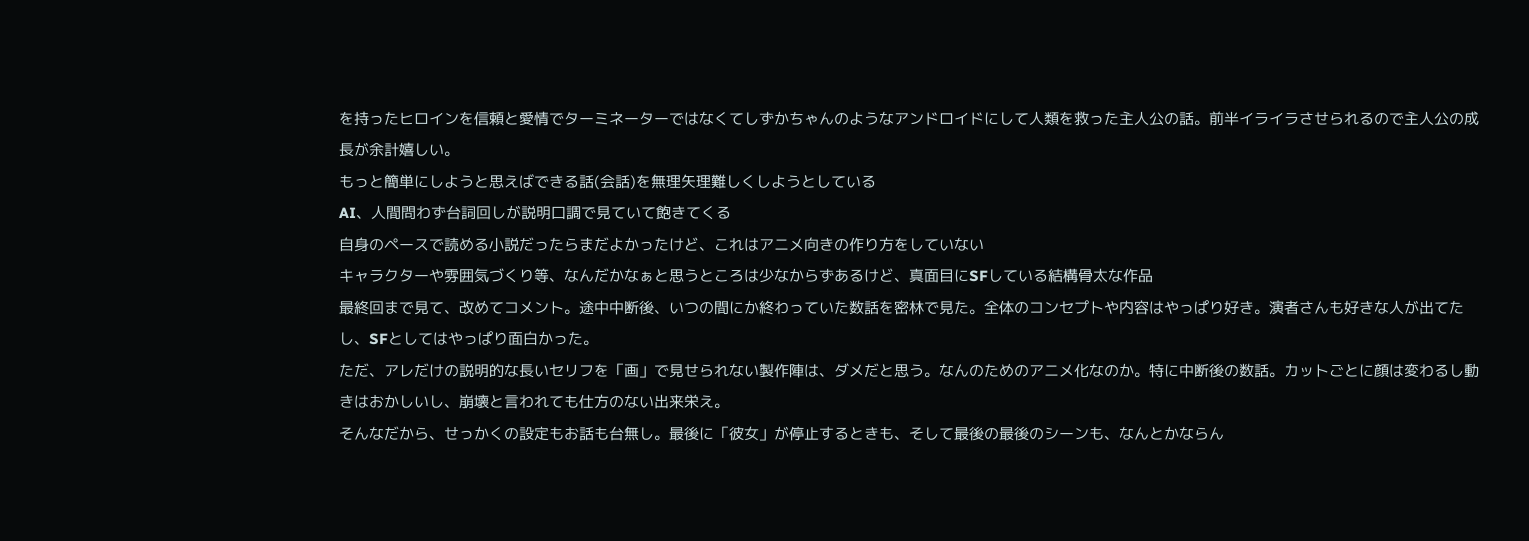を持ったヒロインを信頼と愛情でターミネーターではなくてしずかちゃんのようなアンドロイドにして人類を救った主人公の話。前半イライラさせられるので主人公の成長が余計嬉しい。
もっと簡単にしようと思えばできる話(会話)を無理矢理難しくしようとしている
AI、人間問わず台詞回しが説明口調で見ていて飽きてくる
自身のペースで読める小説だったらまだよかったけど、これはアニメ向きの作り方をしていない
キャラクターや雰囲気づくり等、なんだかなぁと思うところは少なからずあるけど、真面目にSFしている結構骨太な作品
最終回まで見て、改めてコメント。途中中断後、いつの間にか終わっていた数話を密林で見た。全体のコンセプトや内容はやっぱり好き。演者さんも好きな人が出てたし、SFとしてはやっぱり面白かった。
ただ、アレだけの説明的な長いセリフを「画」で見せられない製作陣は、ダメだと思う。なんのためのアニメ化なのか。特に中断後の数話。カットごとに顔は変わるし動きはおかしいし、崩壊と言われても仕方のない出来栄え。
そんなだから、せっかくの設定もお話も台無し。最後に「彼女」が停止するときも、そして最後の最後のシーンも、なんとかならん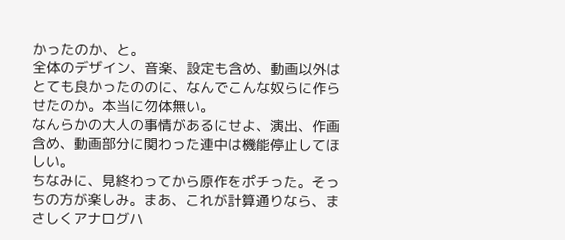かったのか、と。
全体のデザイン、音楽、設定も含め、動画以外はとても良かったののに、なんでこんな奴らに作らせたのか。本当に勿体無い。
なんらかの大人の事情があるにせよ、演出、作画含め、動画部分に関わった連中は機能停止してほしい。
ちなみに、見終わってから原作をポチった。そっちの方が楽しみ。まあ、これが計算通りなら、まさしくアナログハ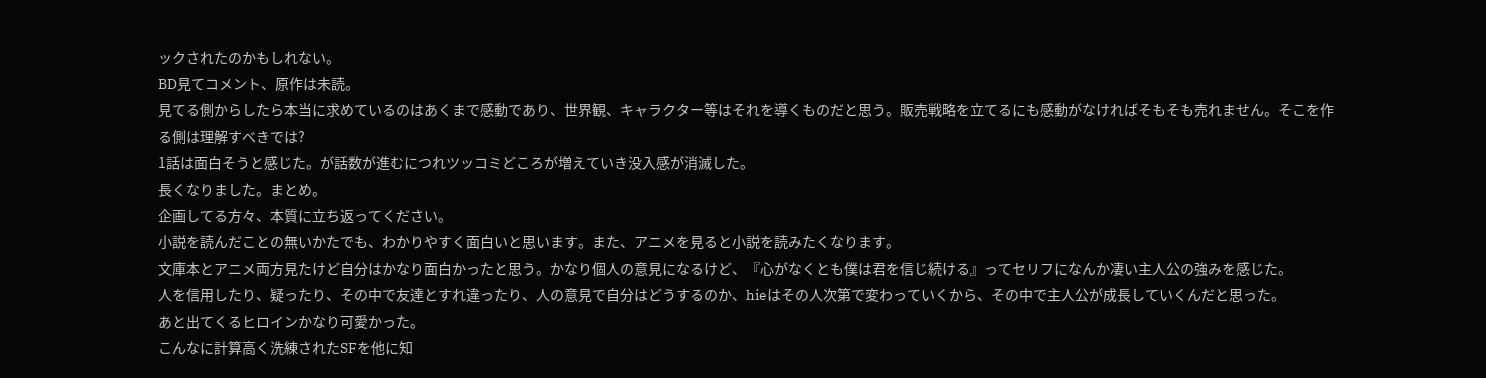ックされたのかもしれない。
BD見てコメント、原作は未読。
見てる側からしたら本当に求めているのはあくまで感動であり、世界観、キャラクター等はそれを導くものだと思う。販売戦略を立てるにも感動がなければそもそも売れません。そこを作る側は理解すべきでは?
1話は面白そうと感じた。が話数が進むにつれツッコミどころが増えていき没入感が消滅した。
長くなりました。まとめ。
企画してる方々、本質に立ち返ってください。
小説を読んだことの無いかたでも、わかりやすく面白いと思います。また、アニメを見ると小説を読みたくなります。
文庫本とアニメ両方見たけど自分はかなり面白かったと思う。かなり個人の意見になるけど、『心がなくとも僕は君を信じ続ける』ってセリフになんか凄い主人公の強みを感じた。
人を信用したり、疑ったり、その中で友達とすれ違ったり、人の意見で自分はどうするのか、hieはその人次第で変わっていくから、その中で主人公が成長していくんだと思った。
あと出てくるヒロインかなり可愛かった。
こんなに計算高く洗練されたSFを他に知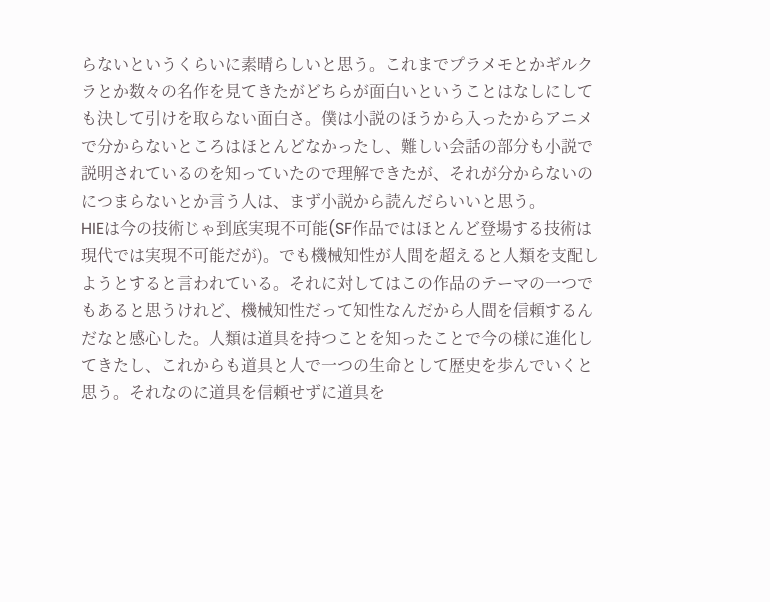らないというくらいに素晴らしいと思う。これまでプラメモとかギルクラとか数々の名作を見てきたがどちらが面白いということはなしにしても決して引けを取らない面白さ。僕は小説のほうから入ったからアニメで分からないところはほとんどなかったし、難しい会話の部分も小説で説明されているのを知っていたので理解できたが、それが分からないのにつまらないとか言う人は、まず小説から読んだらいいと思う。
HIEは今の技術じゃ到底実現不可能(SF作品ではほとんど登場する技術は現代では実現不可能だが)。でも機械知性が人間を超えると人類を支配しようとすると言われている。それに対してはこの作品のテーマの一つでもあると思うけれど、機械知性だって知性なんだから人間を信頼するんだなと感心した。人類は道具を持つことを知ったことで今の様に進化してきたし、これからも道具と人で一つの生命として歴史を歩んでいくと思う。それなのに道具を信頼せずに道具を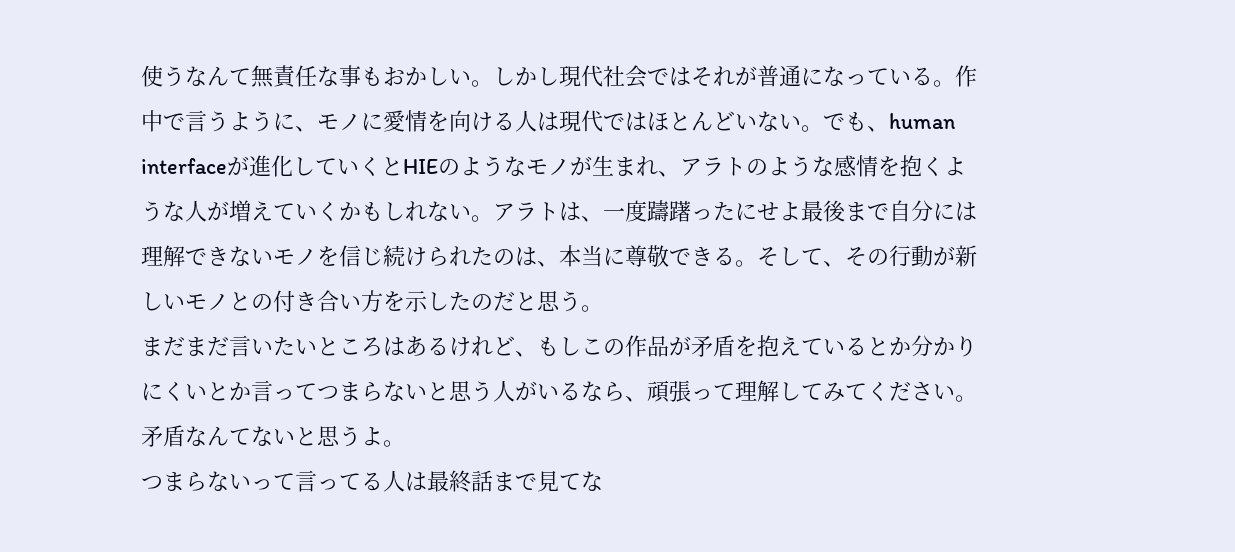使うなんて無責任な事もおかしい。しかし現代社会ではそれが普通になっている。作中で言うように、モノに愛情を向ける人は現代ではほとんどいない。でも、human interfaceが進化していくとHIEのようなモノが生まれ、アラトのような感情を抱くような人が増えていくかもしれない。アラトは、一度躊躇ったにせよ最後まで自分には理解できないモノを信じ続けられたのは、本当に尊敬できる。そして、その行動が新しいモノとの付き合い方を示したのだと思う。
まだまだ言いたいところはあるけれど、もしこの作品が矛盾を抱えているとか分かりにくいとか言ってつまらないと思う人がいるなら、頑張って理解してみてください。矛盾なんてないと思うよ。
つまらないって言ってる人は最終話まで見てな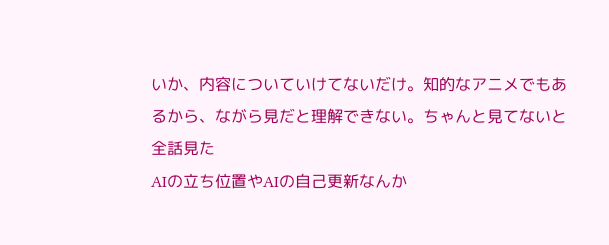いか、内容についていけてないだけ。知的なアニメでもあるから、ながら見だと理解できない。ちゃんと見てないと
全話見た
AIの立ち位置やAIの自己更新なんか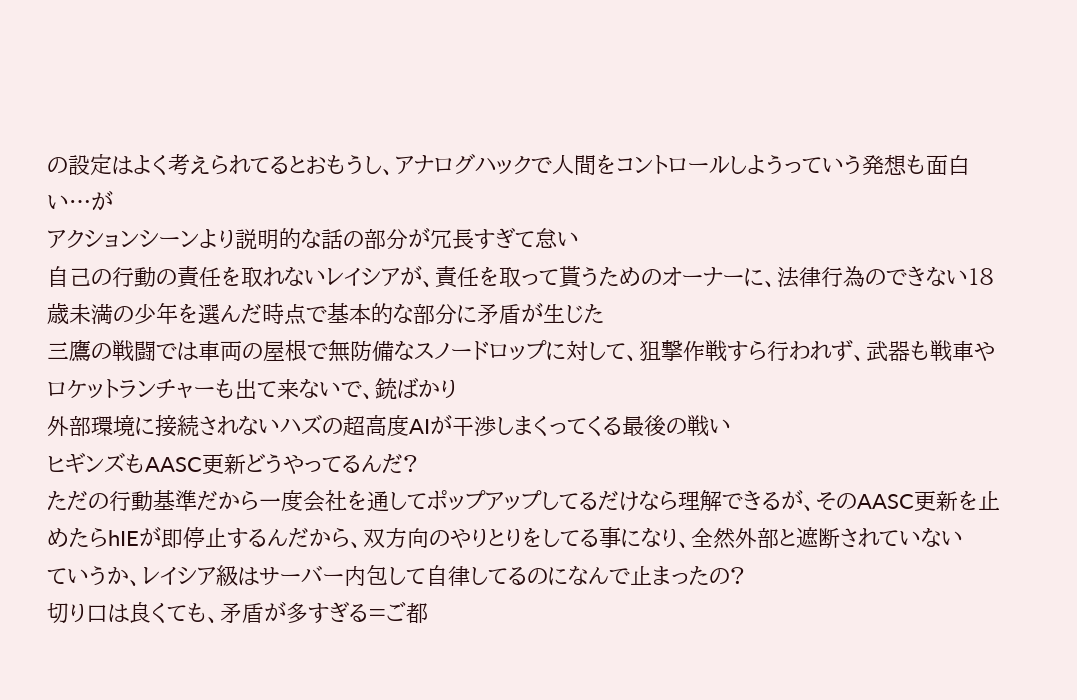の設定はよく考えられてるとおもうし、アナログハックで人間をコントロールしようっていう発想も面白い…が
アクションシーンより説明的な話の部分が冗長すぎて怠い
自己の行動の責任を取れないレイシアが、責任を取って貰うためのオーナーに、法律行為のできない18歳未満の少年を選んだ時点で基本的な部分に矛盾が生じた
三鷹の戦闘では車両の屋根で無防備なスノードロップに対して、狙撃作戦すら行われず、武器も戦車やロケットランチャーも出て来ないで、銃ばかり
外部環境に接続されないハズの超高度AIが干渉しまくってくる最後の戦い
ヒギンズもAASC更新どうやってるんだ?
ただの行動基準だから一度会社を通してポップアップしてるだけなら理解できるが、そのAASC更新を止めたらhIEが即停止するんだから、双方向のやりとりをしてる事になり、全然外部と遮断されていない
ていうか、レイシア級はサーバー内包して自律してるのになんで止まったの?
切り口は良くても、矛盾が多すぎる=ご都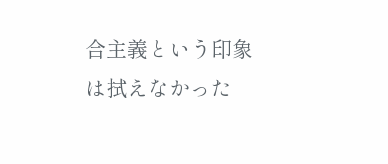合主義という印象は拭えなかった